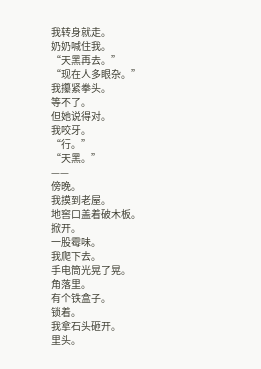我转身就走。
奶奶喊住我。
“天黑再去。”
“现在人多眼杂。”
我攥紧拳头。
等不了。
但她说得对。
我咬牙。
“行。”
“天黑。”
——
傍晚。
我摸到老屋。
地窖口盖着破木板。
掀开。
一股霉味。
我爬下去。
手电筒光晃了晃。
角落里。
有个铁盒子。
锁着。
我拿石头砸开。
里头。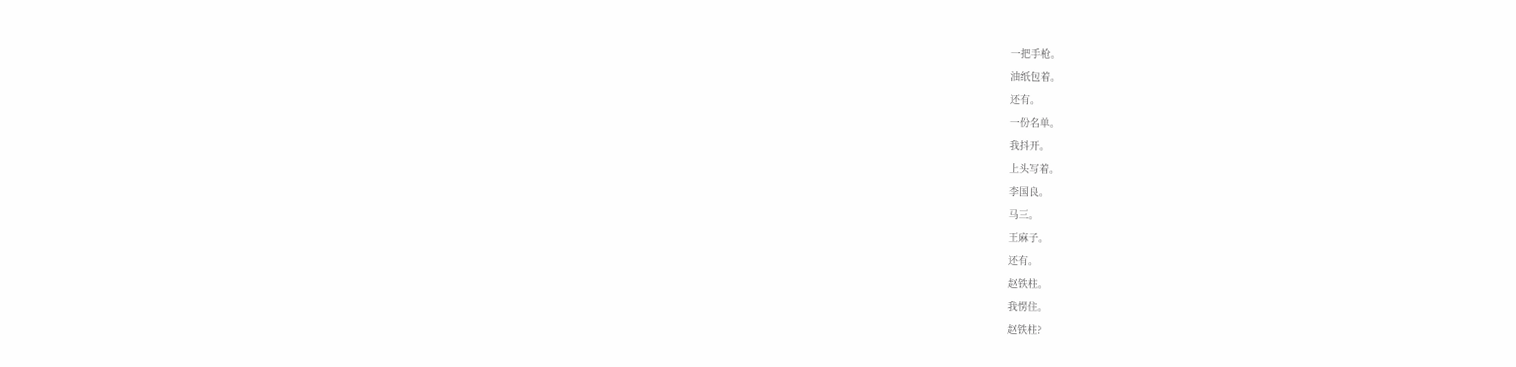一把手枪。
油纸包着。
还有。
一份名单。
我抖开。
上头写着。
李国良。
马三。
王麻子。
还有。
赵铁柱。
我愣住。
赵铁柱?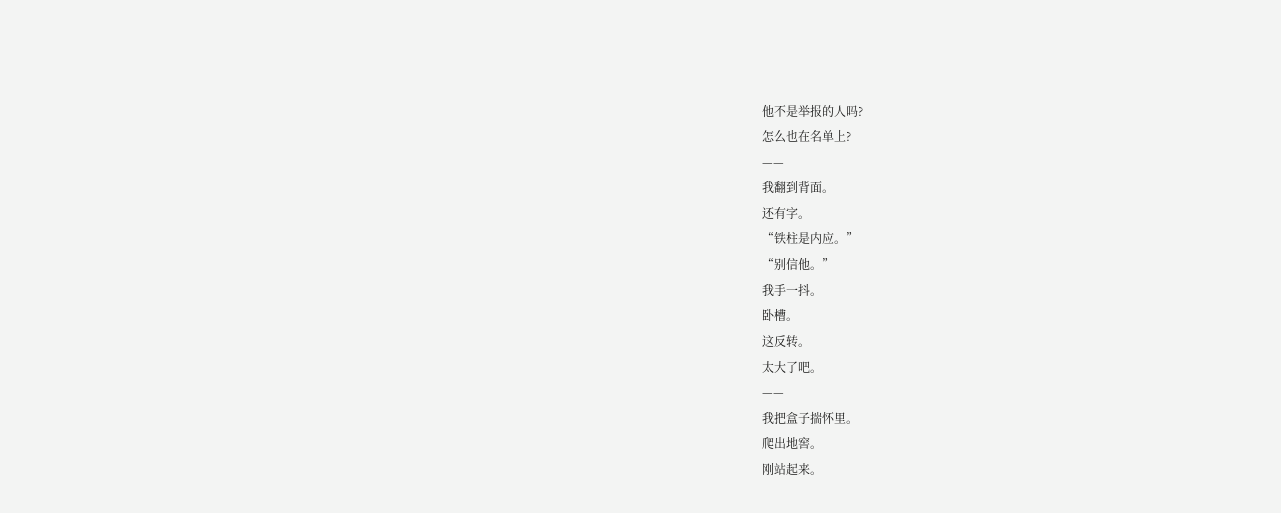他不是举报的人吗?
怎么也在名单上?
——
我翻到背面。
还有字。
“铁柱是内应。”
“别信他。”
我手一抖。
卧槽。
这反转。
太大了吧。
——
我把盒子揣怀里。
爬出地窖。
刚站起来。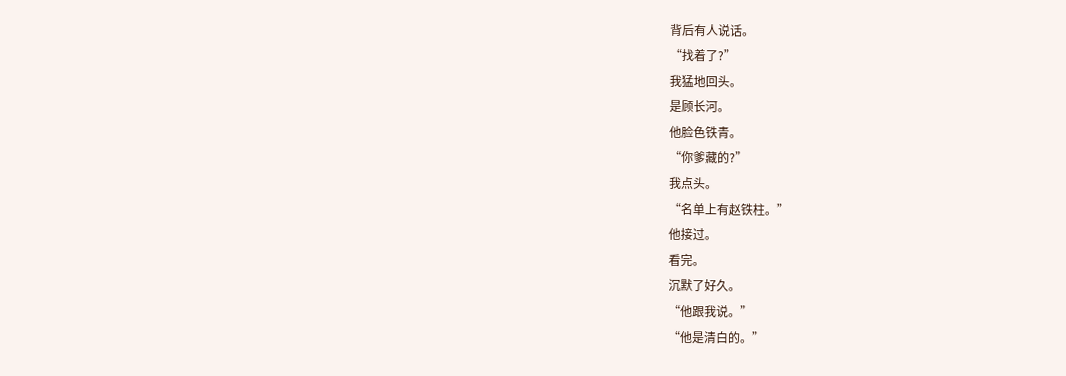背后有人说话。
“找着了?”
我猛地回头。
是顾长河。
他脸色铁青。
“你爹藏的?”
我点头。
“名单上有赵铁柱。”
他接过。
看完。
沉默了好久。
“他跟我说。”
“他是清白的。”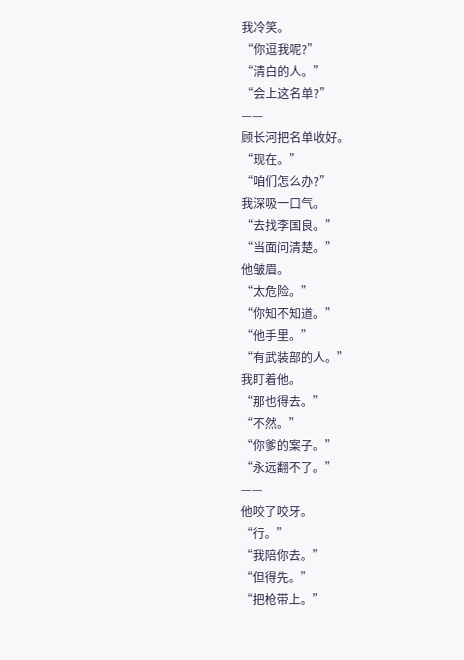我冷笑。
“你逗我呢?”
“清白的人。”
“会上这名单?”
——
顾长河把名单收好。
“现在。”
“咱们怎么办?”
我深吸一口气。
“去找李国良。”
“当面问清楚。”
他皱眉。
“太危险。”
“你知不知道。”
“他手里。”
“有武装部的人。”
我盯着他。
“那也得去。”
“不然。”
“你爹的案子。”
“永远翻不了。”
——
他咬了咬牙。
“行。”
“我陪你去。”
“但得先。”
“把枪带上。”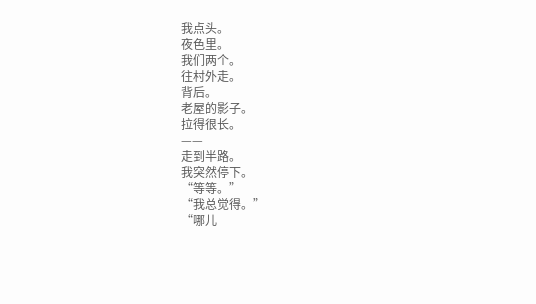我点头。
夜色里。
我们两个。
往村外走。
背后。
老屋的影子。
拉得很长。
——
走到半路。
我突然停下。
“等等。”
“我总觉得。”
“哪儿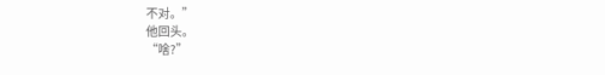不对。”
他回头。
“啥?”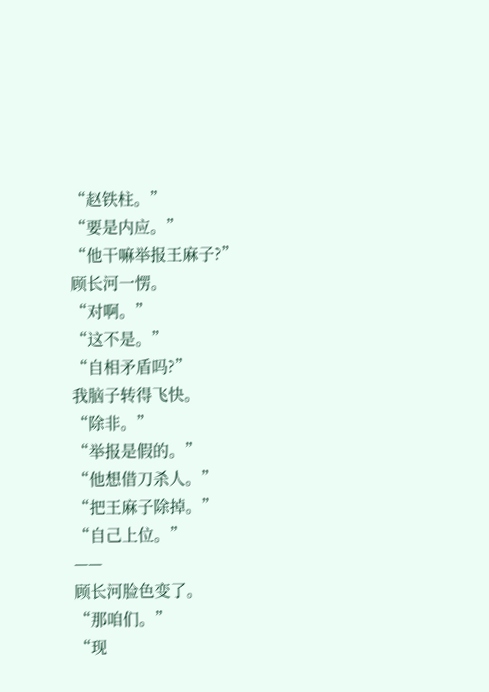“赵铁柱。”
“要是内应。”
“他干嘛举报王麻子?”
顾长河一愣。
“对啊。”
“这不是。”
“自相矛盾吗?”
我脑子转得飞快。
“除非。”
“举报是假的。”
“他想借刀杀人。”
“把王麻子除掉。”
“自己上位。”
——
顾长河脸色变了。
“那咱们。”
“现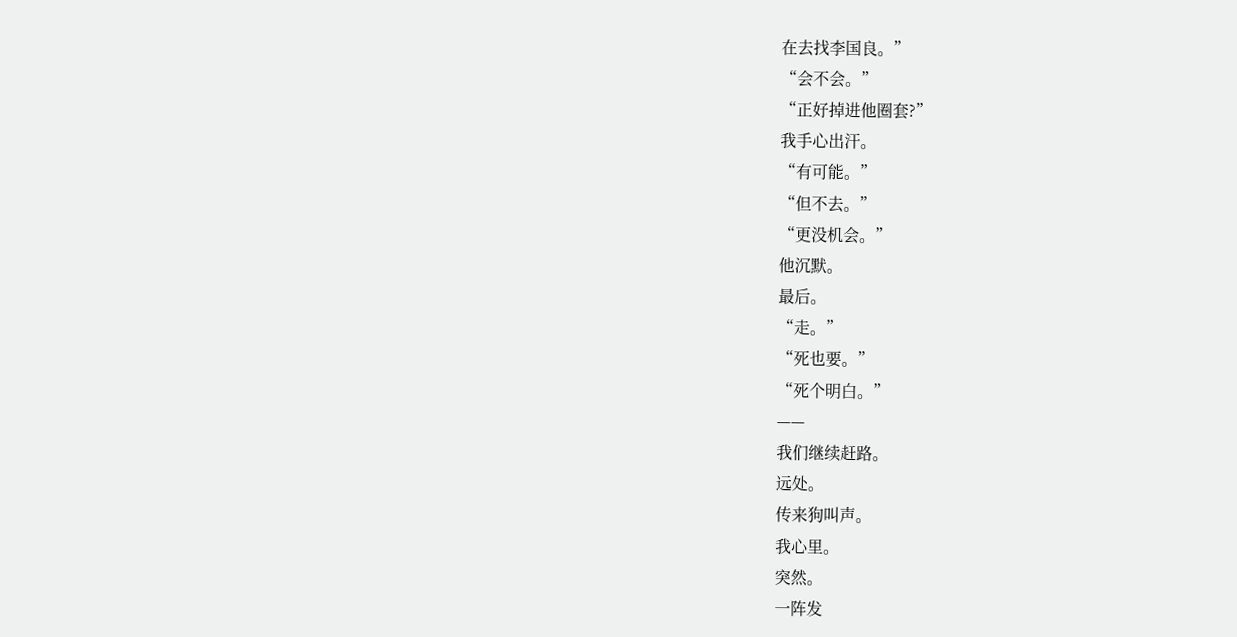在去找李国良。”
“会不会。”
“正好掉进他圈套?”
我手心出汗。
“有可能。”
“但不去。”
“更没机会。”
他沉默。
最后。
“走。”
“死也要。”
“死个明白。”
——
我们继续赶路。
远处。
传来狗叫声。
我心里。
突然。
一阵发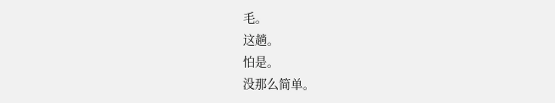毛。
这趟。
怕是。
没那么简单。